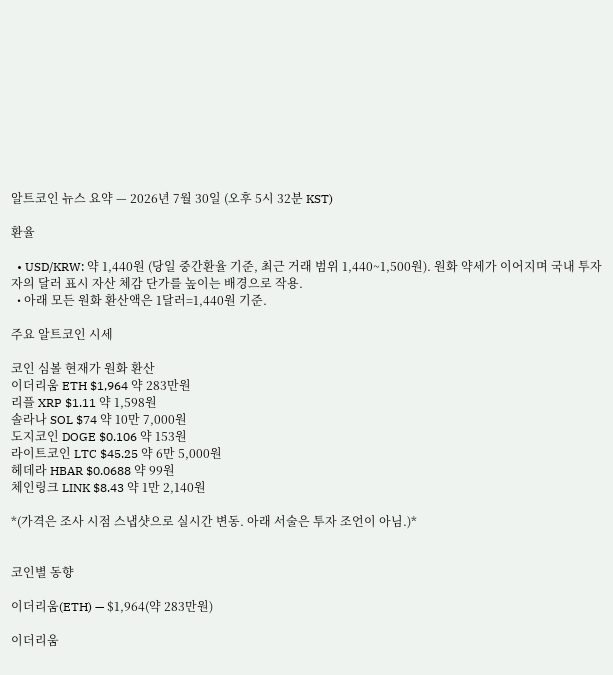알트코인 뉴스 요약 — 2026년 7월 30일 (오후 5시 32분 KST)

환율

  • USD/KRW: 약 1,440원 (당일 중간환율 기준, 최근 거래 범위 1,440~1,500원). 원화 약세가 이어지며 국내 투자자의 달러 표시 자산 체감 단가를 높이는 배경으로 작용.
  • 아래 모든 원화 환산액은 1달러=1,440원 기준.

주요 알트코인 시세

코인 심볼 현재가 원화 환산
이더리움 ETH $1,964 약 283만원
리플 XRP $1.11 약 1,598원
솔라나 SOL $74 약 10만 7,000원
도지코인 DOGE $0.106 약 153원
라이트코인 LTC $45.25 약 6만 5,000원
헤데라 HBAR $0.0688 약 99원
체인링크 LINK $8.43 약 1만 2,140원

*(가격은 조사 시점 스냅샷으로 실시간 변동. 아래 서술은 투자 조언이 아님.)*


코인별 동향

이더리움(ETH) — $1,964(약 283만원)

이더리움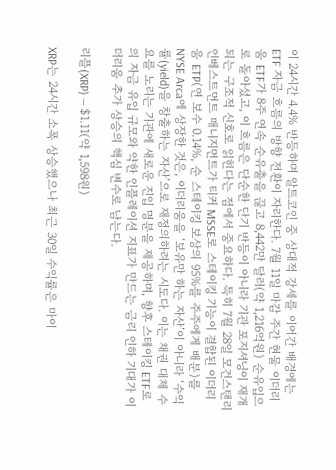이 24시간 4.4% 반등하며 알트코인 중 상대적 강세를 이어간 배경에는 ETF 자금 흐름의 방향 전환이 자리한다. 7월 11일 마감 주간 현물 이더리움 ETF가 8주 연속 순유출을 끊고 8,442만 달러(약 1,216억원) 순유입으로 돌아섰고, 이 흐름은 단순한 단기 반등이 아니라 기관 포지셔닝이 재개되는 구조적 신호로 읽힌다는 점에서 중요하다. 특히 7월 28일 모건스탠리 인베스트먼트 매니지먼트가 티커 MSSE로 스테이킹 기능이 결합된 이더리움 ETP(연 보수 0.14%, 순 스테이킹 보상의 95%를 주주에게 배분)를 NYSE Arca에 상장한 것은, 이더리움을 ‘보유만 하는 자산’이 아니라 ‘수익률(yield)을 창출하는 자산’으로 재정의하려는 시도다. 이는 채권 대체 수요를 노리는 기관에 새로운 진입 명분을 제공하며, 향후 스테이킹 ETF로의 자금 유입 규모와 약한 인플레이션 지표가 만드는 금리 인하 기대가 이더리움 추가 상승의 핵심 변수로 남는다.

리플(XRP) — $1.11(약 1,598원)

XRP는 24시간 소폭 상승했으나 최근 30일 수익률은 마이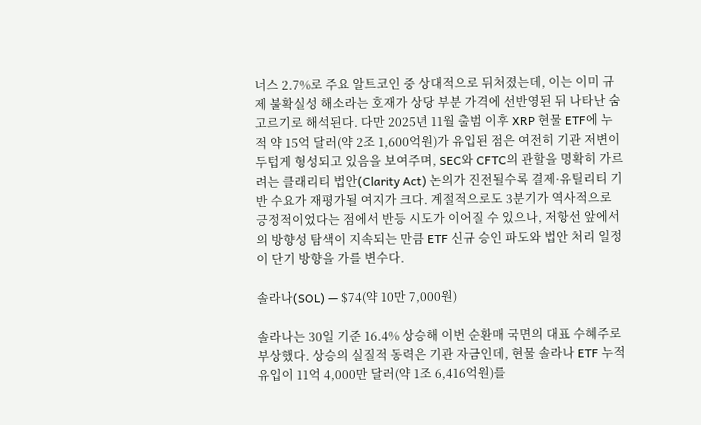너스 2.7%로 주요 알트코인 중 상대적으로 뒤처졌는데, 이는 이미 규제 불확실성 해소라는 호재가 상당 부분 가격에 선반영된 뒤 나타난 숨 고르기로 해석된다. 다만 2025년 11월 출범 이후 XRP 현물 ETF에 누적 약 15억 달러(약 2조 1,600억원)가 유입된 점은 여전히 기관 저변이 두텁게 형성되고 있음을 보여주며, SEC와 CFTC의 관할을 명확히 가르려는 클래리티 법안(Clarity Act) 논의가 진전될수록 결제·유틸리티 기반 수요가 재평가될 여지가 크다. 계절적으로도 3분기가 역사적으로 긍정적이었다는 점에서 반등 시도가 이어질 수 있으나, 저항선 앞에서의 방향성 탐색이 지속되는 만큼 ETF 신규 승인 파도와 법안 처리 일정이 단기 방향을 가를 변수다.

솔라나(SOL) — $74(약 10만 7,000원)

솔라나는 30일 기준 16.4% 상승해 이번 순환매 국면의 대표 수혜주로 부상했다. 상승의 실질적 동력은 기관 자금인데, 현물 솔라나 ETF 누적 유입이 11억 4,000만 달러(약 1조 6,416억원)를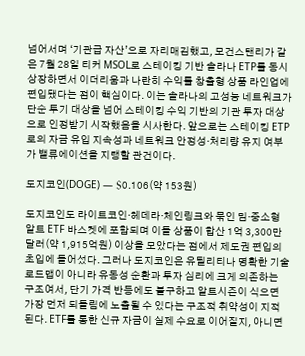넘어서며 ‘기관급 자산’으로 자리매김했고, 모건스탠리가 같은 7월 28일 티커 MSOL로 스테이킹 기반 솔라나 ETP를 동시 상장하면서 이더리움과 나란히 수익률 창출형 상품 라인업에 편입됐다는 점이 핵심이다. 이는 솔라나의 고성능 네트워크가 단순 투기 대상을 넘어 스테이킹 수익 기반의 기관 투자 대상으로 인정받기 시작했음을 시사한다. 앞으로는 스테이킹 ETP로의 자금 유입 지속성과 네트워크 안정성·처리량 유지 여부가 밸류에이션을 지탱할 관건이다.

도지코인(DOGE) — $0.106(약 153원)

도지코인도 라이트코인·헤데라·체인링크와 묶인 밈·중소형 알트 ETF 바스켓에 포함되며 이들 상품이 합산 1억 3,300만 달러(약 1,915억원) 이상을 모았다는 점에서 제도권 편입의 초입에 들어섰다. 그러나 도지코인은 유틸리티나 명확한 기술 로드맵이 아니라 유동성 순환과 투자 심리에 크게 의존하는 구조여서, 단기 가격 반등에도 불구하고 알트시즌이 식으면 가장 먼저 되돌림에 노출될 수 있다는 구조적 취약성이 지적된다. ETF를 통한 신규 자금이 실제 수요로 이어질지, 아니면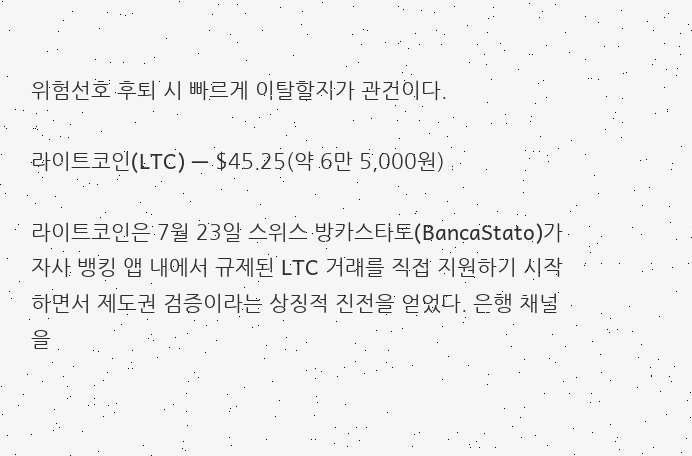위험선호 후퇴 시 빠르게 이탈할지가 관건이다.

라이트코인(LTC) — $45.25(약 6만 5,000원)

라이트코인은 7월 23일 스위스 방카스타토(BancaStato)가 자사 뱅킹 앱 내에서 규제된 LTC 거래를 직접 지원하기 시작하면서 제도권 검증이라는 상징적 진전을 얻었다. 은행 채널을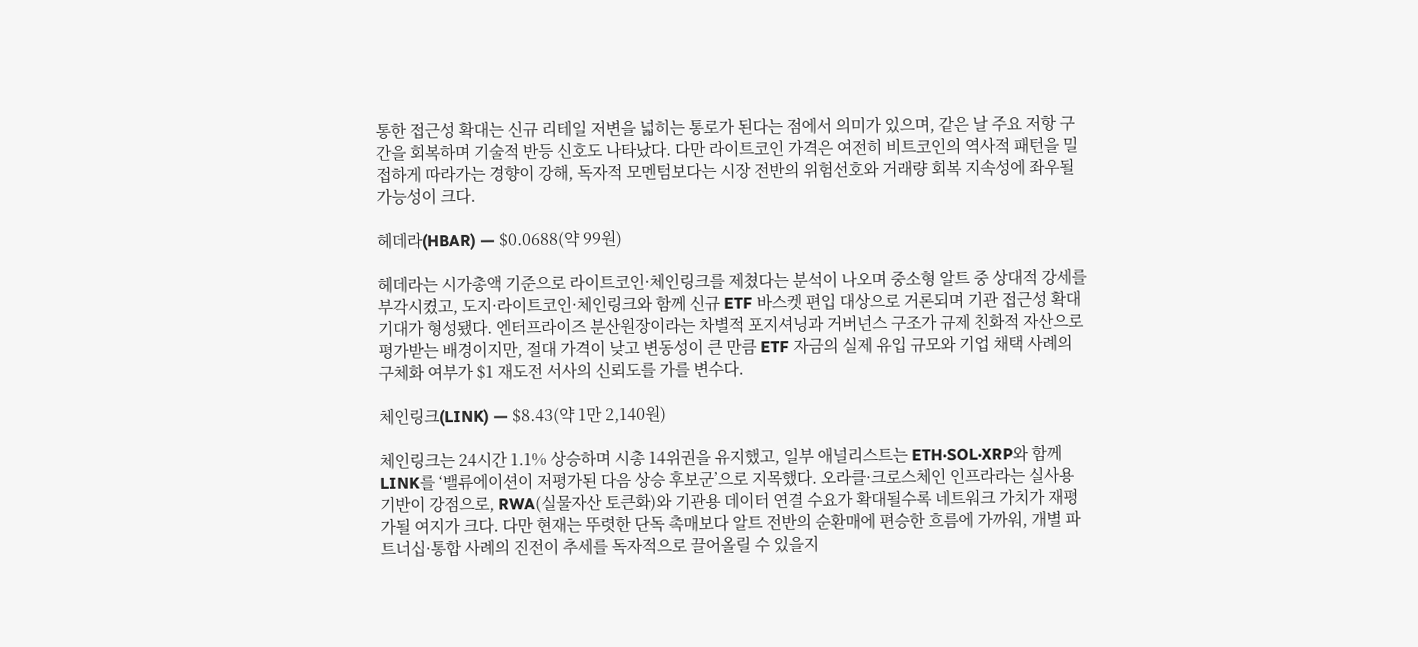통한 접근성 확대는 신규 리테일 저변을 넓히는 통로가 된다는 점에서 의미가 있으며, 같은 날 주요 저항 구간을 회복하며 기술적 반등 신호도 나타났다. 다만 라이트코인 가격은 여전히 비트코인의 역사적 패턴을 밀접하게 따라가는 경향이 강해, 독자적 모멘텀보다는 시장 전반의 위험선호와 거래량 회복 지속성에 좌우될 가능성이 크다.

헤데라(HBAR) — $0.0688(약 99원)

헤데라는 시가총액 기준으로 라이트코인·체인링크를 제쳤다는 분석이 나오며 중소형 알트 중 상대적 강세를 부각시켰고, 도지·라이트코인·체인링크와 함께 신규 ETF 바스켓 편입 대상으로 거론되며 기관 접근성 확대 기대가 형성됐다. 엔터프라이즈 분산원장이라는 차별적 포지셔닝과 거버넌스 구조가 규제 친화적 자산으로 평가받는 배경이지만, 절대 가격이 낮고 변동성이 큰 만큼 ETF 자금의 실제 유입 규모와 기업 채택 사례의 구체화 여부가 $1 재도전 서사의 신뢰도를 가를 변수다.

체인링크(LINK) — $8.43(약 1만 2,140원)

체인링크는 24시간 1.1% 상승하며 시총 14위권을 유지했고, 일부 애널리스트는 ETH·SOL·XRP와 함께 LINK를 ‘밸류에이션이 저평가된 다음 상승 후보군’으로 지목했다. 오라클·크로스체인 인프라라는 실사용 기반이 강점으로, RWA(실물자산 토큰화)와 기관용 데이터 연결 수요가 확대될수록 네트워크 가치가 재평가될 여지가 크다. 다만 현재는 뚜렷한 단독 촉매보다 알트 전반의 순환매에 편승한 흐름에 가까워, 개별 파트너십·통합 사례의 진전이 추세를 독자적으로 끌어올릴 수 있을지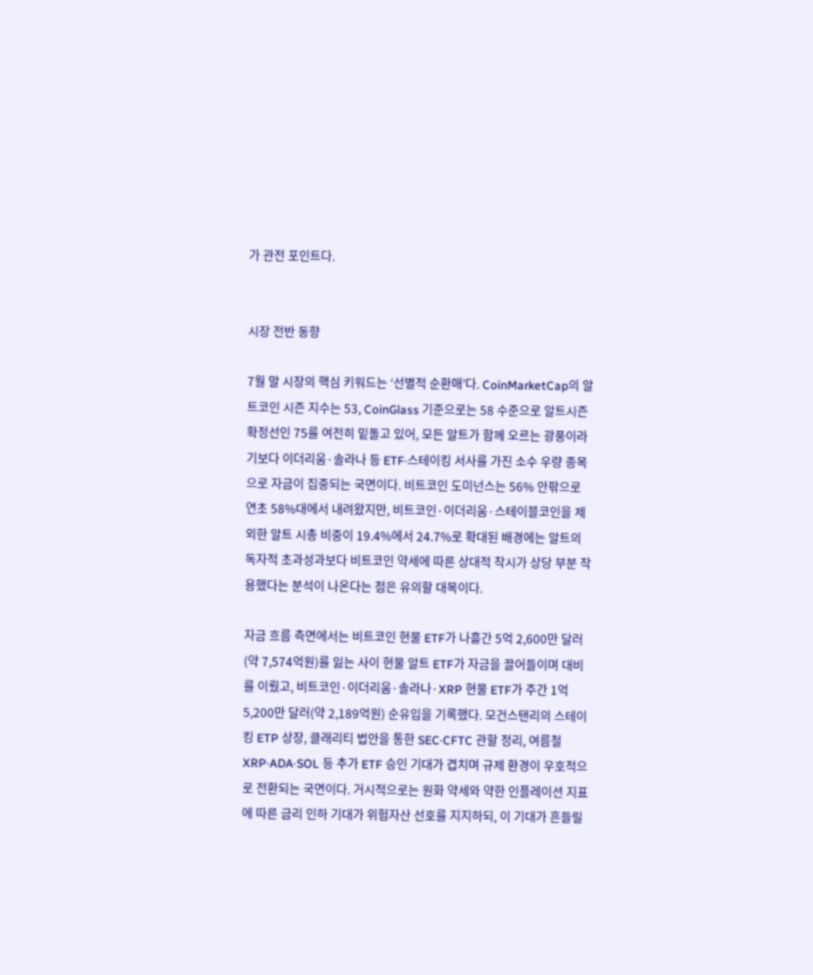가 관전 포인트다.


시장 전반 동향

7월 말 시장의 핵심 키워드는 ‘선별적 순환매’다. CoinMarketCap의 알트코인 시즌 지수는 53, CoinGlass 기준으로는 58 수준으로 알트시즌 확정선인 75를 여전히 밑돌고 있어, 모든 알트가 함께 오르는 광풍이라기보다 이더리움·솔라나 등 ETF·스테이킹 서사를 가진 소수 우량 종목으로 자금이 집중되는 국면이다. 비트코인 도미넌스는 56% 안팎으로 연초 58%대에서 내려왔지만, 비트코인·이더리움·스테이블코인을 제외한 알트 시총 비중이 19.4%에서 24.7%로 확대된 배경에는 알트의 독자적 초과성과보다 비트코인 약세에 따른 상대적 착시가 상당 부분 작용했다는 분석이 나온다는 점은 유의할 대목이다.

자금 흐름 측면에서는 비트코인 현물 ETF가 나흘간 5억 2,600만 달러(약 7,574억원)를 잃는 사이 현물 알트 ETF가 자금을 끌어들이며 대비를 이뤘고, 비트코인·이더리움·솔라나·XRP 현물 ETF가 주간 1억 5,200만 달러(약 2,189억원) 순유입을 기록했다. 모건스탠리의 스테이킹 ETP 상장, 클래리티 법안을 통한 SEC·CFTC 관할 정리, 여름철 XRP·ADA·SOL 등 추가 ETF 승인 기대가 겹치며 규제 환경이 우호적으로 전환되는 국면이다. 거시적으로는 원화 약세와 약한 인플레이션 지표에 따른 금리 인하 기대가 위험자산 선호를 지지하되, 이 기대가 흔들릴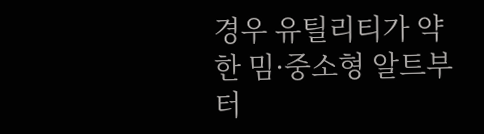경우 유틸리티가 약한 밈·중소형 알트부터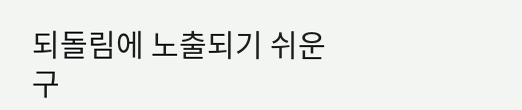되돌림에 노출되기 쉬운 구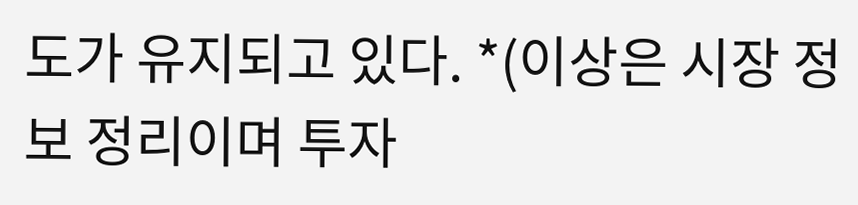도가 유지되고 있다. *(이상은 시장 정보 정리이며 투자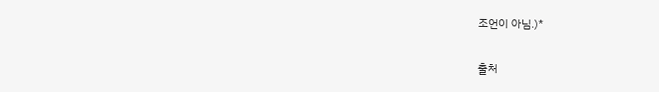조언이 아님.)*


출처